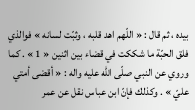بيده ، ثم قال : « اللّهم اهد قلبه ، وثبّت لسانه » فوالذي فلق الحبّة ما شككت في قضاء بين اثنين « 1 » . كما وروي عن النبي صلّى اللّه عليه واله : « أقضى أمتي عليّ » . وكذلك فإنّ ابن عباس نقل عن عمر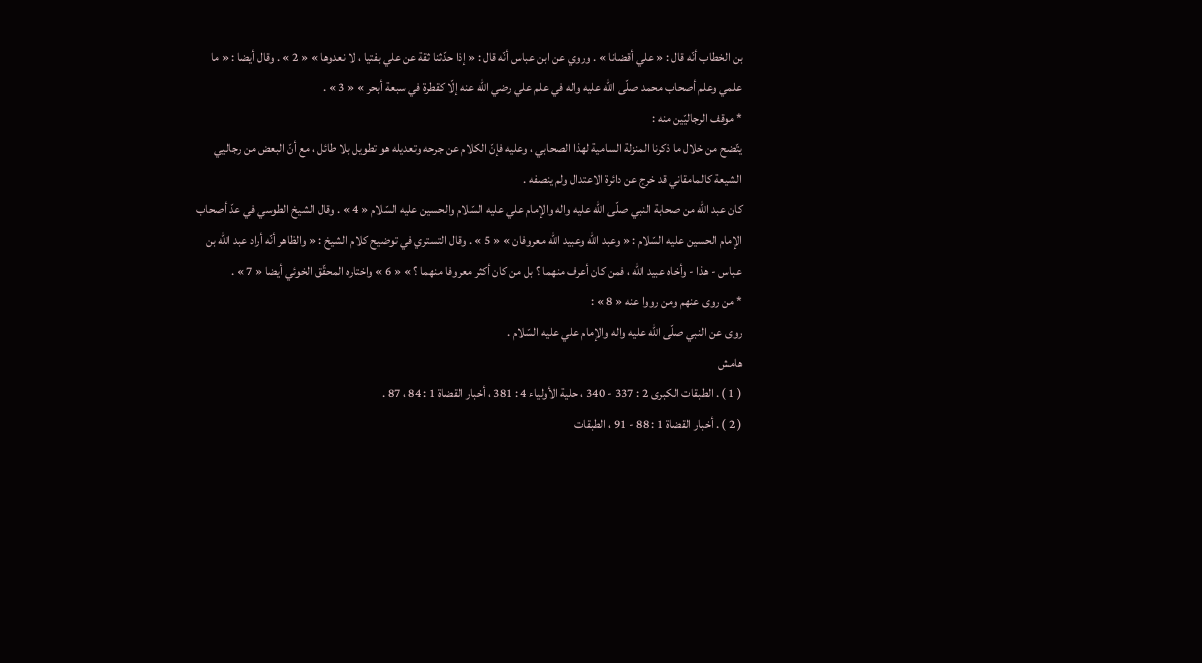بن الخطاب أنّه قال : « علي أقضانا » . وروي عن ابن عباس أنّه قال : « إذا حدّثنا ثقة عن علي بفتيا ، لا نعدوها » « 2 » . وقال أيضا : « ما علمي وعلم أصحاب محمد صلّى اللّه عليه واله في علم علي رضي اللّه عنه إلّا كقطرة في سبعة أبحر » « 3 » .
* موقف الرجاليّين منه :
يتّضح من خلال ما ذكرنا المنزلة السامية لهذا الصحابي ، وعليه فإنّ الكلام عن جرحه وتعديله هو تطويل بلا طائل ، مع أنّ البعض من رجاليي الشيعة كالمامقاني قد خرج عن دائرة الاعتدال ولم ينصفه .
كان عبد اللّه من صحابة النبي صلّى اللّه عليه واله والإمام علي عليه السّلام والحسين عليه السّلام « 4 » . وقال الشيخ الطوسي في عدّ أصحاب الإمام الحسين عليه السّلام : « وعبد اللّه وعبيد اللّه معروفان » « 5 » . وقال التستري في توضيح كلام الشيخ : « والظاهر أنّه أراد عبد اللّه بن عباس - هذا - وأخاه عبيد اللّه ، فمن كان أعرف منهما ؟ بل من كان أكثر معروفا منهما ؟ » « 6 » واختاره المحقّق الخوئي أيضا « 7 » .
* من روى عنهم ومن رووا عنه « 8 » :
روى عن النبي صلّى اللّه عليه واله والإمام علي عليه السّلام .
هامش
( 1 ) . الطبقات الكبرى 2 : 337 - 340 ، حلية الأولياء 4 : 381 ، أخبار القضاة 1 : 84 ، 87 .
( 2 ) . أخبار القضاة 1 : 88 - 91 ، الطبقات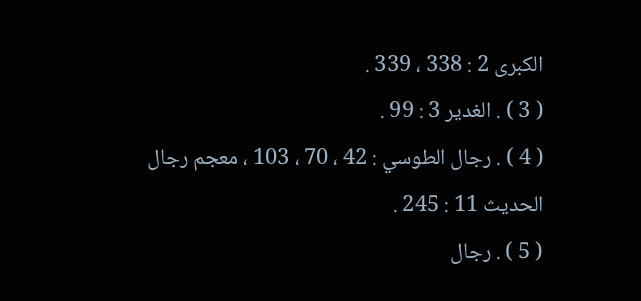الكبرى 2 : 338 ، 339 .
( 3 ) . الغدير 3 : 99 .
( 4 ) . رجال الطوسي : 42 ، 70 ، 103 ، معجم رجال الحديث 11 : 245 .
( 5 ) . رجال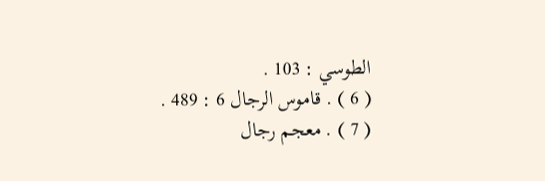الطوسي : 103 .
( 6 ) . قاموس الرجال 6 : 489 .
( 7 ) . معجم رجال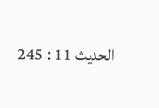الحديث 11 : 245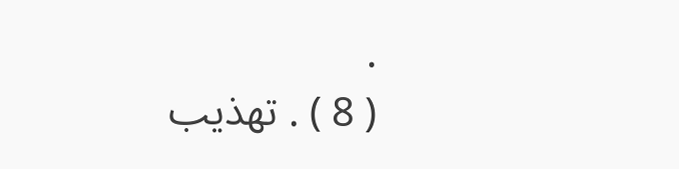.
( 8 ) . تهذيب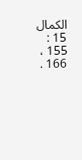الكمال 15 : 155 ، 166 .